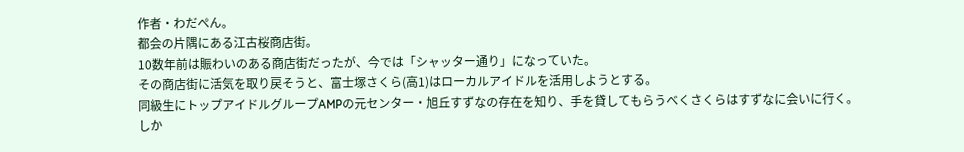作者・わだぺん。
都会の片隅にある江古桜商店街。
10数年前は賑わいのある商店街だったが、今では「シャッター通り」になっていた。
その商店街に活気を取り戻そうと、富士塚さくら(高1)はローカルアイドルを活用しようとする。
同級生にトップアイドルグループAMPの元センター・旭丘すずなの存在を知り、手を貸してもらうべくさくらはすずなに会いに行く。
しか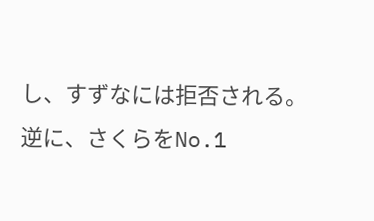し、すずなには拒否される。
逆に、さくらをNo.1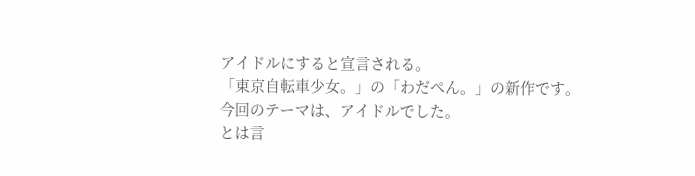アイドルにすると宣言される。
「東京自転車少女。」の「わだぺん。」の新作です。
今回のテーマは、アイドルでした。
とは言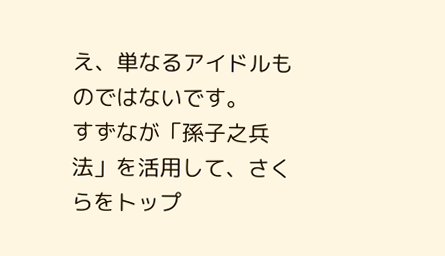え、単なるアイドルものではないです。
すずなが「孫子之兵法」を活用して、さくらをトップ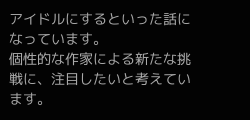アイドルにするといった話になっています。
個性的な作家による新たな挑戦に、注目したいと考えています。